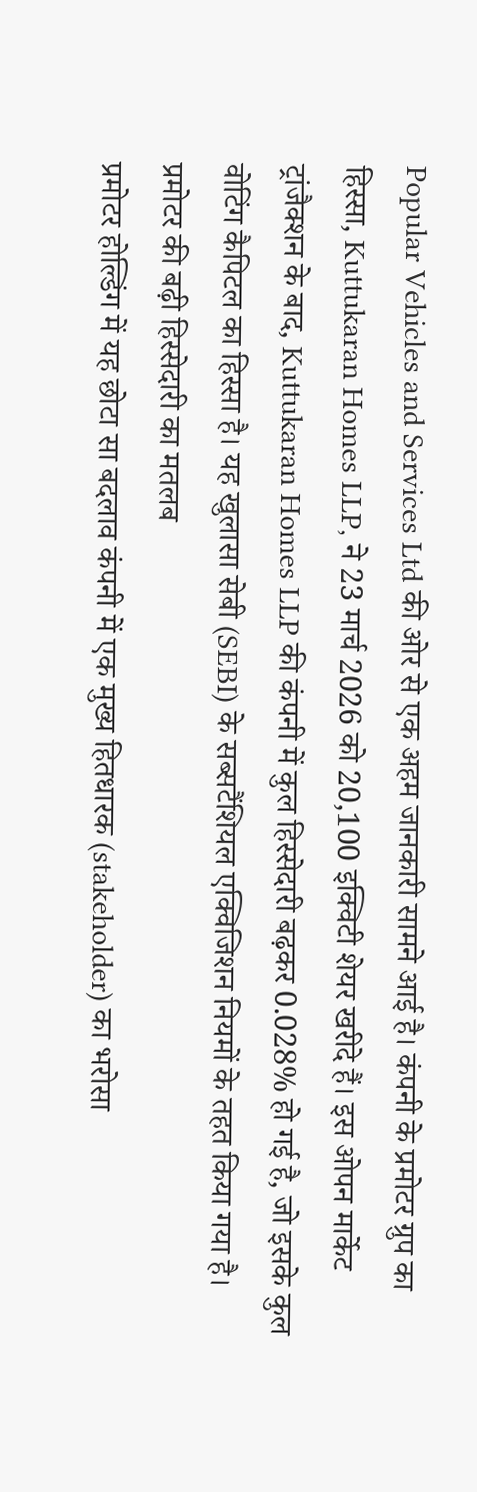Popular Vehicles and Services Ltd की ओर से एक अहम जानकारी सामने आई है। कंपनी के प्रमोटर ग्रुप का हिस्सा, Kuttukaran Homes LLP, ने 23 मार्च 2026 को 20,100 इक्विटी शेयर खरीदे हैं। इस ओपन मार्केट ट्रांजैक्शन के बाद, Kuttukaran Homes LLP की कंपनी में कुल हिस्सेदारी बढ़कर 0.028% हो गई है, जो इसके कुल वोटिंग कैपिटल का हिस्सा है। यह खुलासा सेबी (SEBI) के सब्सटैंशियल एक्विजिशन नियमों के तहत किया गया है।
प्रमोटर की बढ़ी हिस्सेदारी का मतलब
प्रमोटर होल्डिंग में यह छोटा सा बदलाव कंपनी में एक मुख्य हितधारक (stakeholder) का भरोसा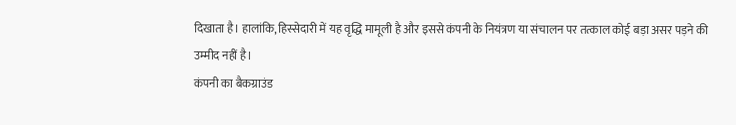दिखाता है। हालांकि, हिस्सेदारी में यह वृद्धि मामूली है और इससे कंपनी के नियंत्रण या संचालन पर तत्काल कोई बड़ा असर पड़ने की उम्मीद नहीं है।
कंपनी का बैकग्राउंड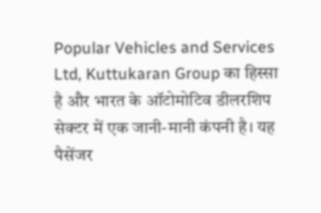Popular Vehicles and Services Ltd, Kuttukaran Group का हिस्सा है और भारत के ऑटोमोटिव डीलरशिप सेक्टर में एक जानी-मानी कंपनी है। यह पैसेंजर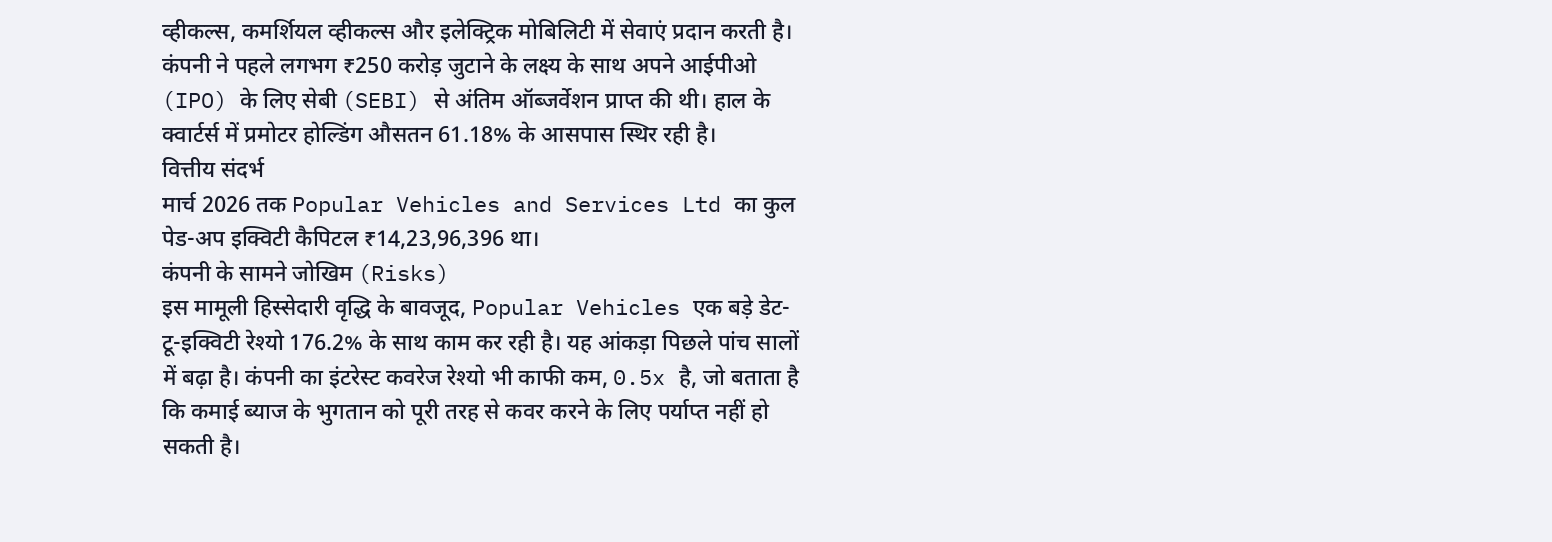व्हीकल्स, कमर्शियल व्हीकल्स और इलेक्ट्रिक मोबिलिटी में सेवाएं प्रदान करती है। कंपनी ने पहले लगभग ₹250 करोड़ जुटाने के लक्ष्य के साथ अपने आईपीओ (IPO) के लिए सेबी (SEBI) से अंतिम ऑब्जर्वेशन प्राप्त की थी। हाल के क्वार्टर्स में प्रमोटर होल्डिंग औसतन 61.18% के आसपास स्थिर रही है।
वित्तीय संदर्भ
मार्च 2026 तक Popular Vehicles and Services Ltd का कुल पेड-अप इक्विटी कैपिटल ₹14,23,96,396 था।
कंपनी के सामने जोखिम (Risks)
इस मामूली हिस्सेदारी वृद्धि के बावजूद, Popular Vehicles एक बड़े डेट-टू-इक्विटी रेश्यो 176.2% के साथ काम कर रही है। यह आंकड़ा पिछले पांच सालों में बढ़ा है। कंपनी का इंटरेस्ट कवरेज रेश्यो भी काफी कम, 0.5x है, जो बताता है कि कमाई ब्याज के भुगतान को पूरी तरह से कवर करने के लिए पर्याप्त नहीं हो सकती है।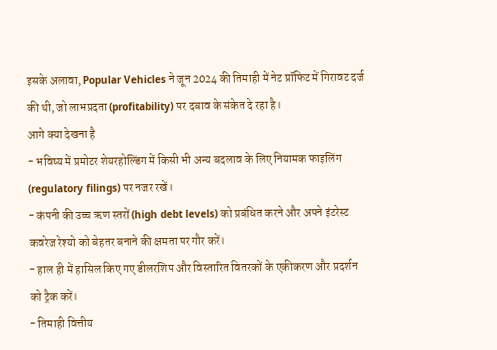इसके अलावा, Popular Vehicles ने जून 2024 की तिमाही में नेट प्रॉफिट में गिरावट दर्ज की थी, जो लाभप्रदता (profitability) पर दबाव के संकेत दे रहा है।
आगे क्या देखना है
- भविष्य में प्रमोटर शेयरहोल्डिंग में किसी भी अन्य बदलाव के लिए नियामक फाइलिंग (regulatory filings) पर नजर रखें।
- कंपनी की उच्च ऋण स्तरों (high debt levels) को प्रबंधित करने और अपने इंटरेस्ट कवरेज रेश्यो को बेहतर बनाने की क्षमता पर गौर करें।
- हाल ही में हासिल किए गए डीलरशिप और विस्तारित वितरकों के एकीकरण और प्रदर्शन को ट्रैक करें।
- तिमाही वित्तीय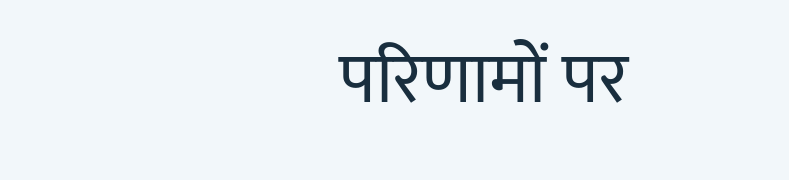परिणामों पर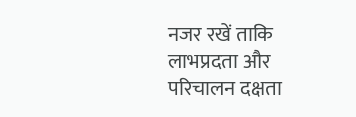नजर रखें ताकि लाभप्रदता और परिचालन दक्षता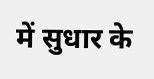में सुधार के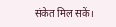संकेत मिल सकें।